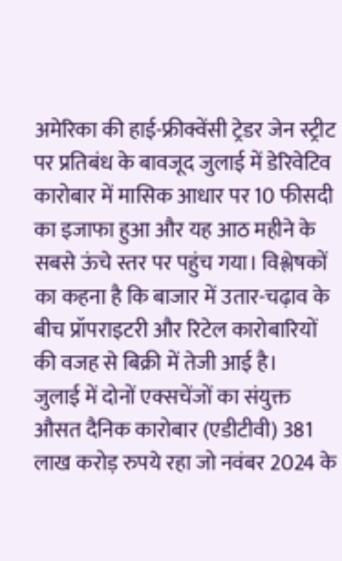अमेरिका की हाई-फ्रीक्वेंसी ट्रेडर जेन स्ट्रीट पर प्रतिबंध के बावजूद जुलाई में डेरिवेटिव कारोबार में मासिक आधार पर 10 फीसदी का इजाफा हुआ और यह आठ महीने के सबसे ऊंचे स्तर पर पहुंच गया। विश्लेषकों का कहना है कि बाजार में उतार-चढ़ाव के बीच प्रॉपराइटरी और रिटेल कारोबारियों की वजह से बिक्री में तेजी आई है।
जुलाई में दोनों एक्सचेंजों का संयुक्त औसत दैनिक कारोबार (एडीटीवी) 381 लाख करोड़ रुपये रहा जो नवंबर 2024 के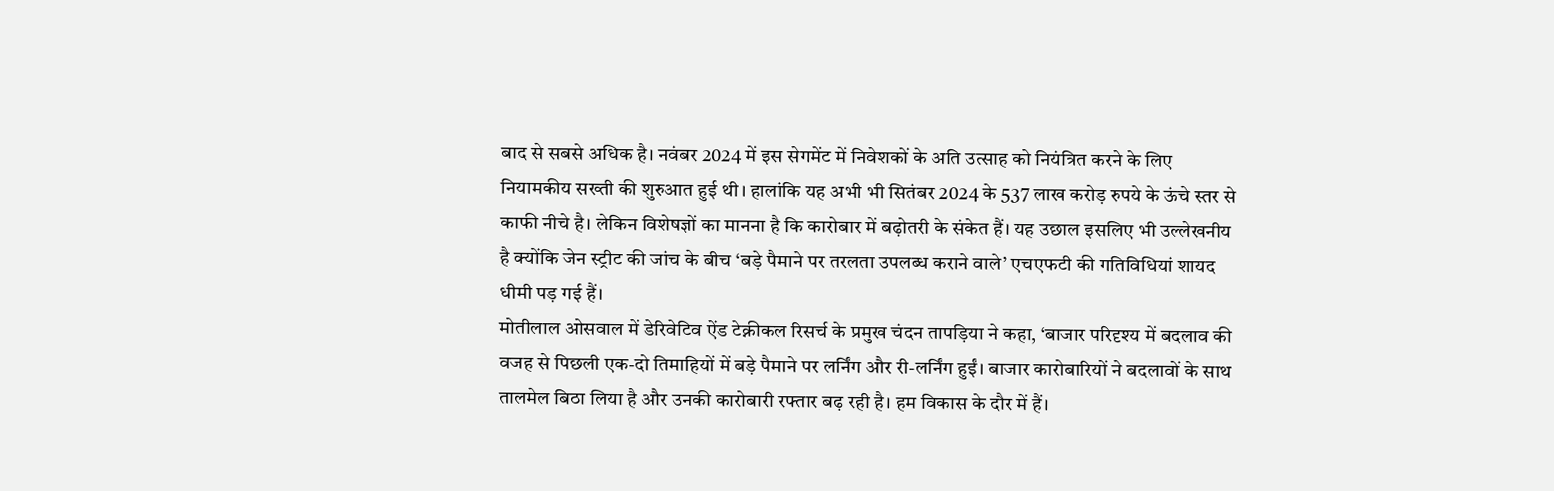बाद से सबसे अधिक है। नवंबर 2024 में इस सेगमेंट में निवेशकों के अति उत्साह को नियंत्रित करने के लिए नियामकीय सख्ती की शुरुआत हुई थी। हालांकि यह अभी भी सितंबर 2024 के 537 लाख करोड़ रुपये के ऊंचे स्तर से काफी नीचे है। लेकिन विशेषज्ञों का मानना है कि कारोबार में बढ़ोतरी के संकेत हैं। यह उछाल इसलिए भी उल्लेखनीय है क्योंकि जेन स्ट्रीट की जांच के बीच ‘बड़े पैमाने पर तरलता उपलब्ध कराने वाले’ एचएफटी की गतिविधियां शायद धीमी पड़ गई हैं।
मोतीलाल ओसवाल में डेरिवेटिव ऐंड टेक्नीकल रिसर्च के प्रमुख चंदन तापड़िया ने कहा, ‘बाजार परिदृश्य में बदलाव की वजह से पिछली एक-दो तिमाहियों में बड़े पैमाने पर लर्निंग और री-लर्निंग हुईं। बाजार कारोबारियों ने बदलावों के साथ तालमेल बिठा लिया है और उनकी कारोबारी रफ्तार बढ़ रही है। हम विकास के दौर में हैं।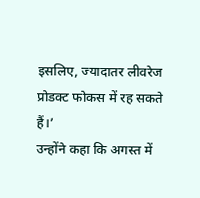इसलिए, ज्यादातर लीवरेज प्रोडक्ट फोकस में रह सकते हैं।’
उन्होंने कहा कि अगस्त में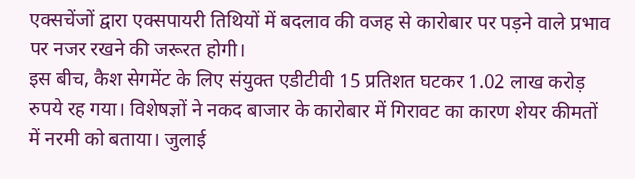एक्सचेंजों द्वारा एक्सपायरी तिथियों में बदलाव की वजह से कारोबार पर पड़ने वाले प्रभाव पर नजर रखने की जरूरत होगी।
इस बीच, कैश सेगमेंट के लिए संयुक्त एडीटीवी 15 प्रतिशत घटकर 1.02 लाख करोड़ रुपये रह गया। विशेषज्ञों ने नकद बाजार के कारोबार में गिरावट का कारण शेयर कीमतों में नरमी को बताया। जुलाई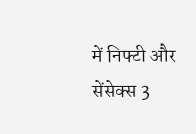में निफ्टी और सेंसेक्स 3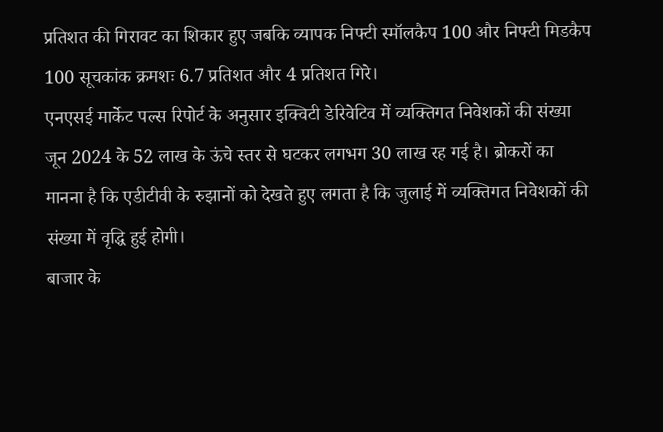प्रतिशत की गिरावट का शिकार हुए जबकि व्यापक निफ्टी स्मॉलकैप 100 और निफ्टी मिडकैप 100 सूचकांक क्रमशः 6.7 प्रतिशत और 4 प्रतिशत गिरे।
एनएसई मार्केट पल्स रिपोर्ट के अनुसार इक्विटी डेरिवेटिव में व्यक्तिगत निवेशकों की संख्या जून 2024 के 52 लाख के ऊंचे स्तर से घटकर लगभग 30 लाख रह गई है। ब्रोकरों का मानना है कि एडीटीवी के रुझानों को देखते हुए लगता है कि जुलाई में व्यक्तिगत निवेशकों की संख्या में वृद्धि हुई होगी।
बाजार के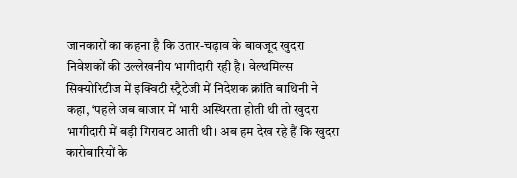जानकारों का कहना है कि उतार-चढ़ाव के बावजूद खुदरा निवेशकों की उल्लेखनीय भागीदारी रही है। वेल्थमिल्स सिक्योरिटीज में इक्विटी स्ट्रैटेजी में निदेशक क्रांति बाथिनी ने कहा, ‘पहले जब बाजार में भारी अस्थिरता होती थी तो खुदरा भागीदारी में बड़ी गिरावट आती थी। अब हम देख रहे हैं कि खुदरा कारोबारियों के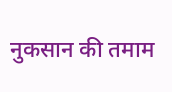नुकसान की तमाम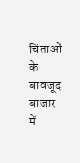चिंताओं के बावजूद बाजार में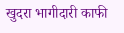खुदरा भागीदारी काफी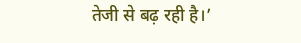तेजी से बढ़ रही है।’